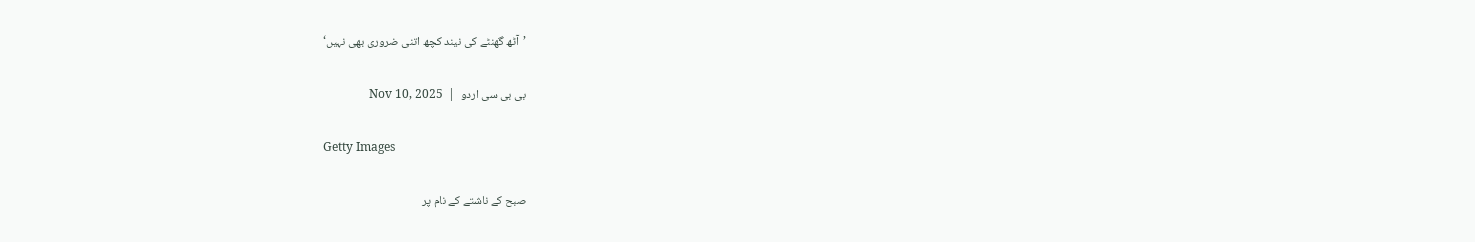’آٹھ گھنٹے کی نیند کچھ اتنی ضروری بھی نہیں‘

بی بی سی اردو  |  Nov 10, 2025

Getty Images

صبح کے ناشتے کے نام پر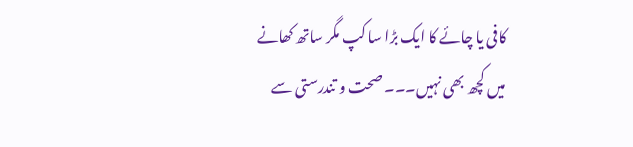کافی یا چائے کا ایک بڑا سا کپ مگر ساتھ کھانے میں کچھ بھی نہیں۔۔۔ صحت و تندرستی سے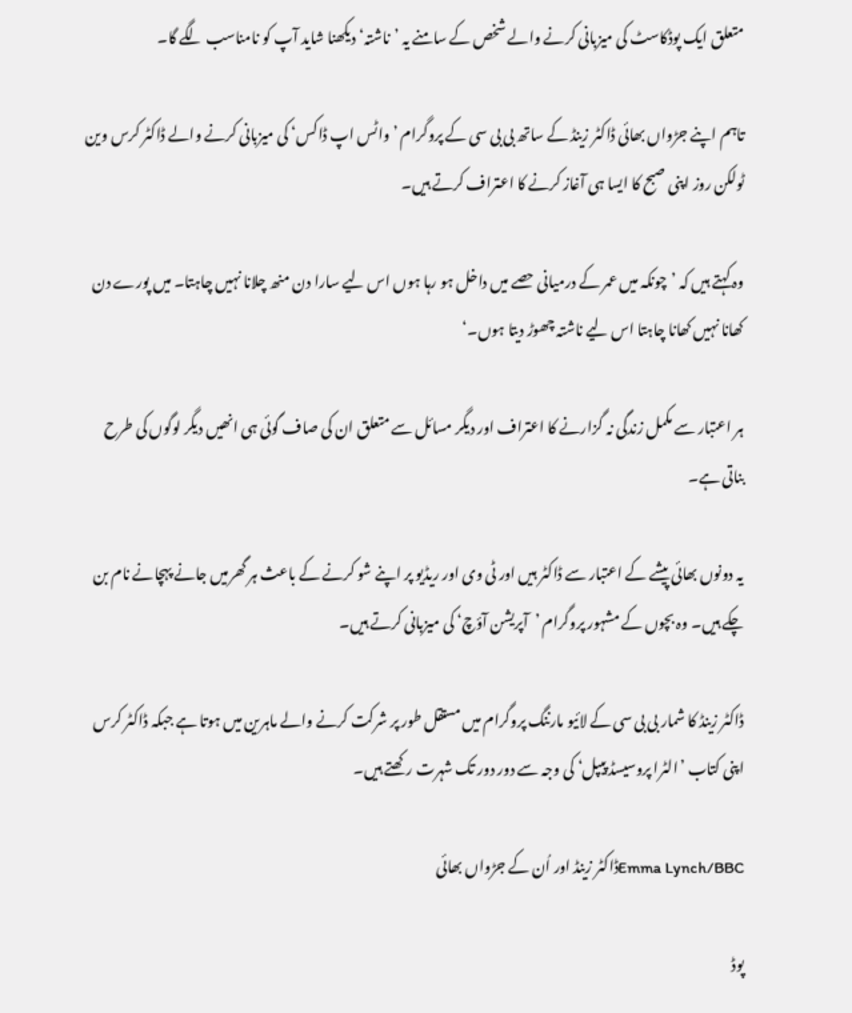متعلق ایک پوڈکاسٹ کی میزبانی کرنے والے شخص کے سامنے یہ ’ناشتہ‘ دیکھنا شاید آپ کو نامناسب لگے گا۔

تاہم اپنے جڑواں بھائی ڈاکٹر زینڈ کے ساتھ بی بی سی کے پروگرام ’واٹس اپ ڈاکس‘ کی میزبانی کرنے والے ڈاکٹر کرس وین ٹولکن روز اپنی صبح کا ایسا ہی آغاز کرنے کا اعتراف کرتے ہیں۔

وہ کہتے ہیں کہ ’چونکہ میں عمر کے درمیانی حصے میں داخل ہو رہا ہوں اس لیے سارا دن منھ چلانا نہیں چاہتا۔ میں پورے دن کھانا نہیں کھانا چاہتا اس لیے ناشتہ چھوڑ دیتا ہوں۔‘

ہر اعتبار سے مکمل زندگی نہ گزارنے کا اعتراف اور دیگر مسائل سے متعلق ان کی صاف گوئی ہی انھیں دیگر لوگوں کی طرح بناتی ہے۔

یہ دونوں بھائی پیشے کے اعتبار سے ڈاکٹر ہیں اور ٹی وی اور ریڈیو پر اپنے شو کرنے کے باعث ہر گھرمیں جانے پہچانے نام بن چکے ہیں۔ وہ بچوں کے مشہور پروگرام ’آپریشن آؤچ‘ کی میزبانی کرتے ہیں۔

ڈاکٹر زینڈ کا شمار بی بی سی کے لائیو مارننگ پروگرام میں مستقل طور پر شرکت کرنے والے ماہرین میں ہوتا ہے جبکہ ڈاکٹر کرس اپنی کتاب ’الٹرا پروسیسڈ پیپل‘ کی وجہ سے دور دور تک شہرت رکھتے ہیں۔

Emma Lynch/BBCڈاکٹر زینڈ اور اُن کے جڑواں بھائی

پوڈ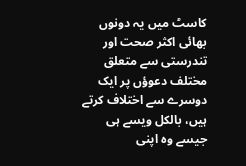کاسٹ میں یہ دونوں بھائی اکثر صحت اور تندرستی سے متعلق مختلف دعوؤں پر ایک دوسرے سے اختلاف کرتے ہیں، بالکل ویسے ہی جیسے وہ اپنی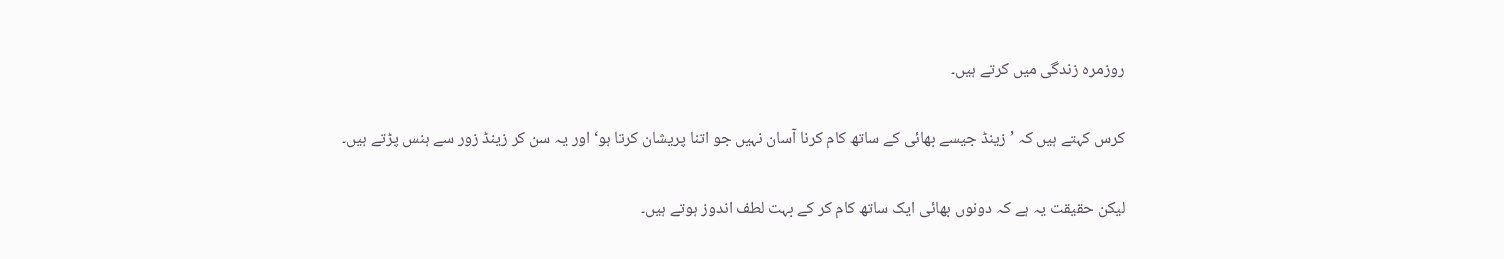روزمرہ زندگی میں کرتے ہیں۔

کرس کہتے ہیں کہ ’زینڈ جیسے بھائی کے ساتھ کام کرنا آسان نہیں جو اتنا پریشان کرتا ہو‘ اور یہ سن کر زینڈ زور سے ہنس پڑتے ہیں۔

لیکن حقیقت یہ ہے کہ دونوں بھائی ایک ساتھ کام کر کے بہت لطف اندوز ہوتے ہیں۔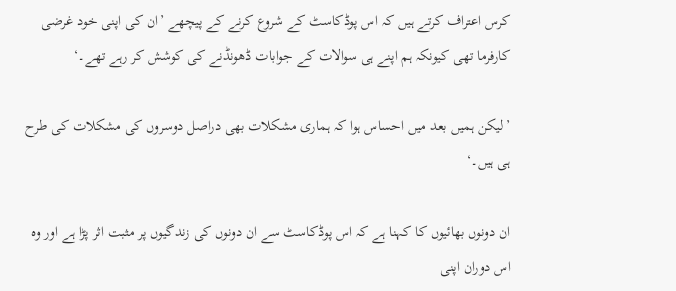کرس اعتراف کرتے ہیں کہ اس پوڈکاسٹ کے شروع کرنے کے پیچھے ’ان کی اپنی خود غرضی کارفرما تھی کیونکہ ہم اپنے ہی سوالات کے جوابات ڈھونڈنے کی کوشش کر رہے تھے۔‘

’لیکن ہمیں بعد میں احساس ہوا کہ ہماری مشکلات بھی دراصل دوسروں کی مشکلات کی طرح ہی ہیں۔‘

ان دونوں بھائیوں کا کہنا ہے کہ اس پوڈکاسٹ سے ان دونوں کی زندگیوں پر مثبت اثر پڑا ہے اور وہ اس دوران اپنی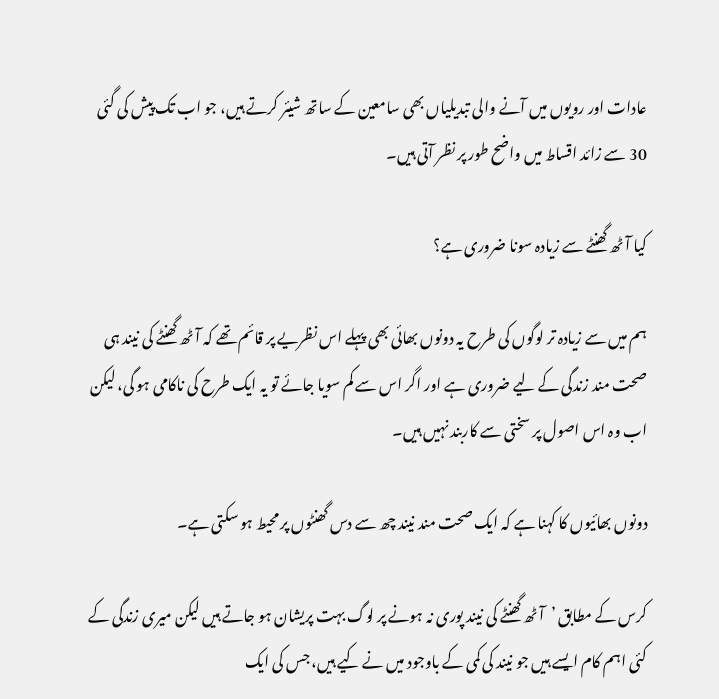عادات اور رویوں میں آنے والی تبدیلیاں بھی سامعین کے ساتھ شیئر کرتے ہیں، جو اب تک پیش کی گئی 30 سے زائد اقساط میں واضح طور پر نظر آتی ہیں۔

کیا آٹھ گھنٹے سے زیادہ سونا ضروری ہے؟

ہم میں سے زیادہ تر لوگوں کی طرح یہ دونوں بھائی بھی پہلے اس نظریے پر قائم تھے کہ آٹھ گھنٹے کی نیند ہی صحت مند زندگی کے لیے ضروری ہے اور اگر اس سے کم سویا جائے تو یہ ایک طرح کی ناکامی ہو گی، لیکن اب وہ اس اصول پر سختی سے کاربند نہیں ہیں۔

دونوں بھائیوں کا کہنا ہے کہ ایک صحت مند نیند چھ سے دس گھنٹوں پر محیط ہو سکتی ہے۔

کرس کے مطابق ’آٹھ گھنٹے کی نیند پوری نہ ہونے پر لوگ بہت پریشان ہو جاتے ہیں لیکن میری زندگی کے کئی اہم کام ایسے ہیں جو نیند کی کمی کے باوجود میں نے کیے ہیں، جس کی ایک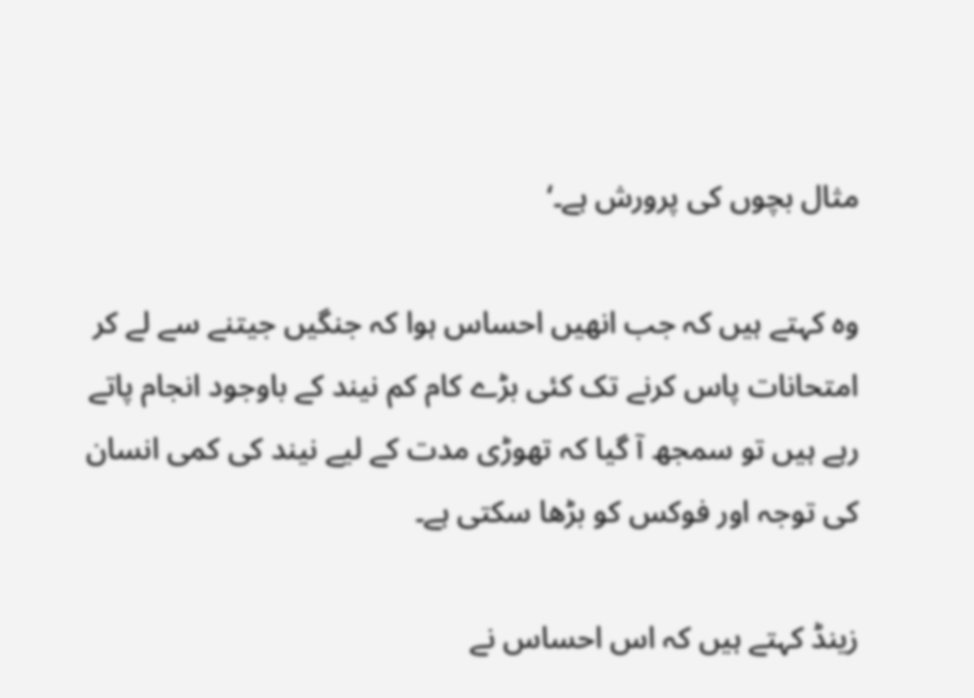مثال بچوں کی پرورش ہے۔‘

وہ کہتے ہیں کہ جب انھیں احساس ہوا کہ جنگیں جیتنے سے لے کر امتحانات پاس کرنے تک کئی بڑے کام کم نیند کے باوجود انجام پاتے رہے ہیں تو سمجھ آ گیا کہ تھوڑی مدت کے لیے نیند کی کمی انسان کی توجہ اور فوکس کو بڑھا سکتی ہے۔

زینڈ کہتے ہیں کہ اس احساس نے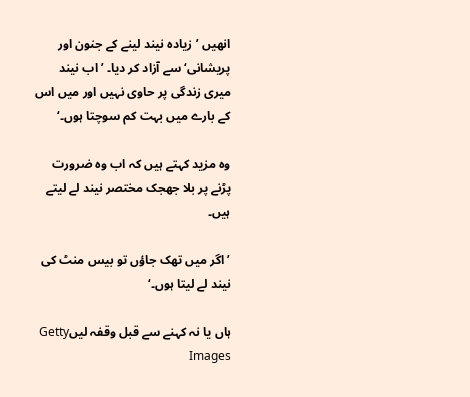انھیں ’زیادہ نیند لینے کے جنون اور پریشانی‘ سے آزاد کر دیا۔ ’اب نیند میری زندگی پر حاوی نہیں اور میں اس کے بارے میں بہت کم سوچتا ہوں۔‘

وہ مزید کہتے ہیں کہ اب وہ ضرورت پڑنے پر بلا جھجک مختصر نیند لے لیتے ہیں۔

’اگر میں تھک جاؤں تو بیس منٹ کی نیند لے لیتا ہوں۔‘

ہاں یا نہ کہنے سے قبل وقفہ لیںGetty Images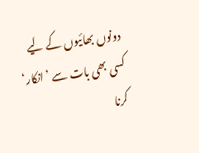دونوں بھائیوں کے لیے کسی بھی بات سے ’انکار‘ کرنا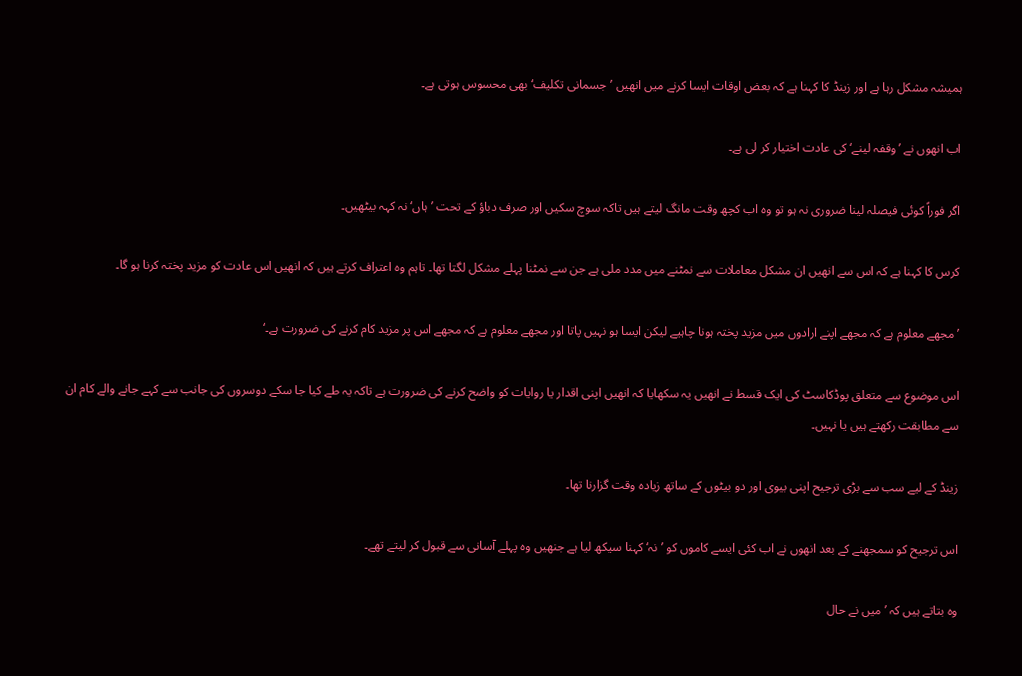ہمیشہ مشکل رہا ہے اور زینڈ کا کہنا ہے کہ بعض اوقات ایسا کرنے میں انھیں ’جسمانی تکلیف‘ بھی محسوس ہوتی ہے۔

اب انھوں نے ’وقفہ لینے‘ کی عادت اختیار کر لی ہے۔

اگر فوراً کوئی فیصلہ لینا ضروری نہ ہو تو وہ اب کچھ وقت مانگ لیتے ہیں تاکہ سوچ سکیں اور صرف دباؤ کے تحت ’ہاں‘ نہ کہہ بیٹھیں۔

کرس کا کہنا ہے کہ اس سے انھیں ان مشکل معاملات سے نمٹنے میں مدد ملی ہے جن سے نمٹنا پہلے مشکل لگتا تھا۔ تاہم وہ اعتراف کرتے ہیں کہ انھیں اس عادت کو مزید پختہ کرنا ہو گا۔

’مجھے معلوم ہے کہ مجھے اپنے ارادوں میں مزید پختہ ہونا چاہیے لیکن ایسا ہو نہیں پاتا اور مجھے معلوم ہے کہ مجھے اس پر مزید کام کرنے کی ضرورت ہے۔‘

اس موضوع سے متعلق پوڈکاسٹ کی ایک قسط نے انھیں یہ سکھایا کہ انھیں اپنی اقدار یا روایات کو واضح کرنے کی ضرورت ہے تاکہ یہ طے کیا جا سکے دوسروں کی جانب سے کہے جانے والے کام ان سے مطابقت رکھتے ہیں یا نہیں۔

زینڈ کے لیے سب سے بڑی ترجیح اپنی بیوی اور دو بیٹوں کے ساتھ زیادہ وقت گزارنا تھا۔

اس ترجیح کو سمجھنے کے بعد انھوں نے اب کئی ایسے کاموں کو ’نہ‘ کہنا سیکھ لیا ہے جنھیں وہ پہلے آسانی سے قبول کر لیتے تھے۔

وہ بتاتے ہیں کہ ’میں نے حال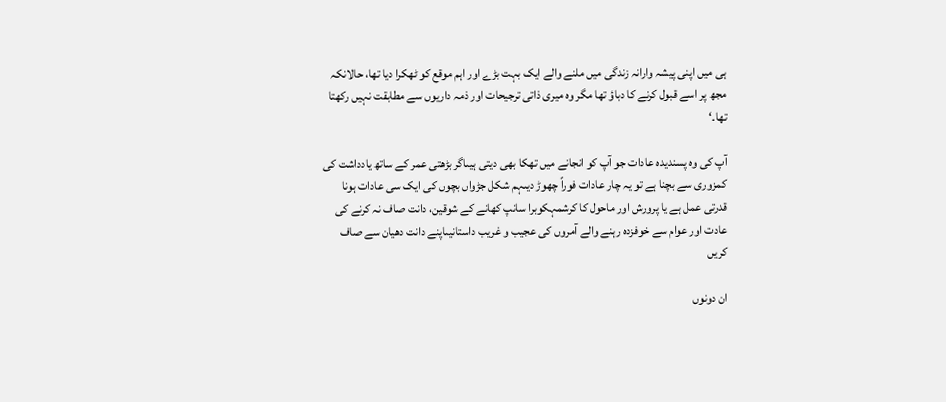ہی میں اپنی پیشہ وارانہ زندگی میں ملنے والے ایک بہت بڑے اور اہم موقع کو ٹھکرا دیا تھا، حالانکہ مجھ پر اسے قبول کرنے کا دباؤ تھا مگر وہ میری ذاتی ترجیحات اور ذمہ داریوں سے مطابقت نہیں رکھتا تھا۔‘

آپ کی وہ پسندیدہ عادات جو آپ کو انجانے میں تھکا بھی دیتی ہیںاگر بڑھتی عمر کے ساتھ یادداشت کی کمزوری سے بچنا ہے تو یہ چار عادات فوراً چھوڑ دیںہم شکل جڑواں بچوں کی ایک سی عادات ہونا قدرتی عمل ہے یا پرورش اور ماحول کا کرشمہکوبرا سانپ کھانے کے شوقین، دانت صاف نہ کرنے کی عادت اور عوام سے خوفزدہ رہنے والے آمروں کی عجیب و غریب داستانیںاپنے دانت دھیان سے صاف کریں

ان دونوں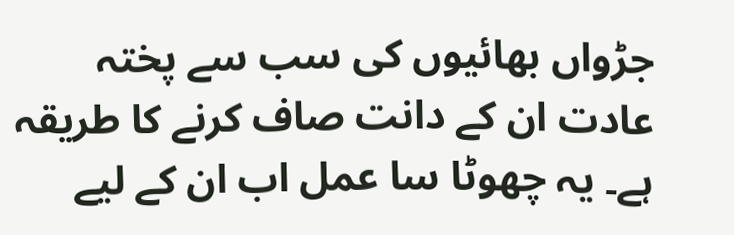جڑواں بھائیوں کی سب سے پختہ عادت ان کے دانت صاف کرنے کا طریقہ ہے۔ یہ چھوٹا سا عمل اب ان کے لیے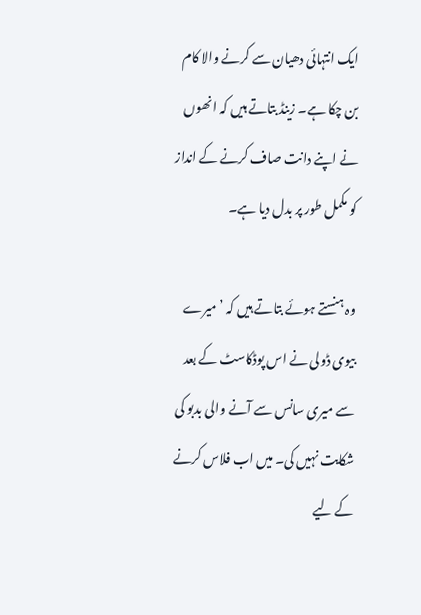ایک انتہائی دھیان سے کرنے والا کام بن چکا ہے۔ زینڈ بتاتے ہیں کہ انھوں نے اپنے دانت صاف کرنے کے انداز کو مکمل طور پر بدل دیا ہے۔

وہ ہنستے ہوئے بتاتے ہیں کہ ’میرے بیوی ڈولی نے اس پوڈکاسٹ کے بعد سے میری سانس سے آنے والی بدبو کی شکایت نہیں کی۔ میں اب فلاس کرنے کے لیے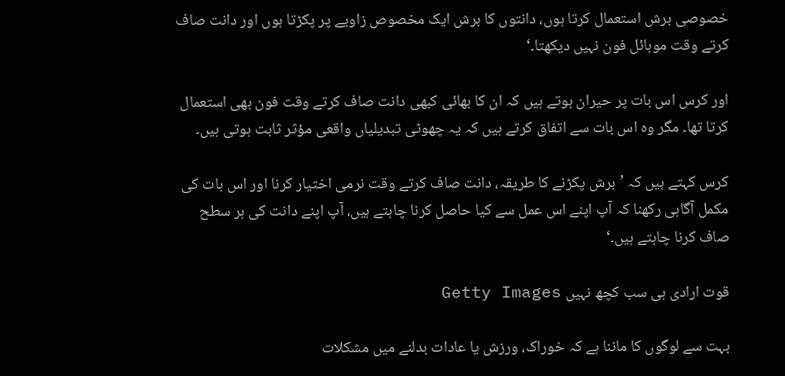خصوصی برش استعمال کرتا ہوں، دانتوں کا برش ایک مخصوص زاویے پر پکڑتا ہوں اور دانت صاف کرتے وقت موبائل فون نہیں دیکھتا۔‘

اور کرس اس بات پر حیران ہوتے ہیں کہ ان کا بھائی کبھی دانت صاف کرتے وقت فون بھی استعمال کرتا تھا۔ مگر وہ اس بات سے اتفاق کرتے ہیں کہ یہ چھوٹی تبدیلیاں واقعی مؤثر ثابت ہوتی ہیں۔

کرس کہتے ہیں کہ ’برش پکڑنے کا طریقہ، دانت صاف کرتے وقت نرمی اختیار کرنا اور اس بات کی مکمل آگاہی رکھنا کہ آپ اپنے اس عمل سے کیا حاصل کرنا چاہتے ہیں، آپ اپنے دانت کی ہر سطح صاف کرنا چاہتے ہیں۔‘

قوت ارادی ہی سب کچھ نہیں Getty Images

بہت سے لوگوں کا ماننا ہے کہ خوراک، ورزش یا عادات بدلنے میں مشکلات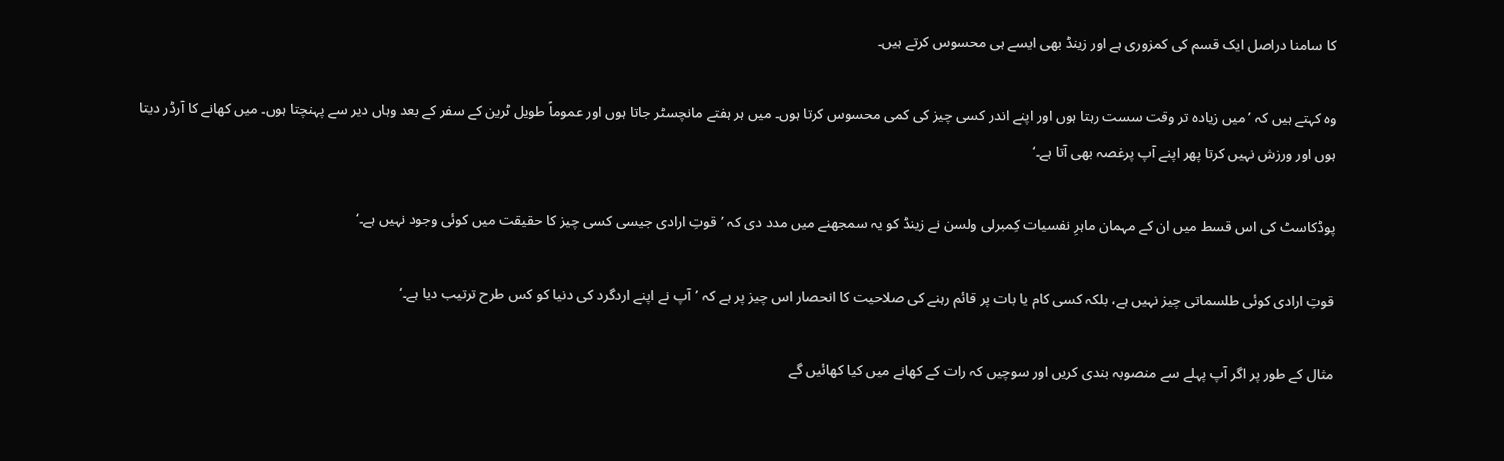کا سامنا دراصل ایک قسم کی کمزوری ہے اور زینڈ بھی ایسے ہی محسوس کرتے ہیں۔

وہ کہتے ہیں کہ ’میں زیادہ تر وقت سست رہتا ہوں اور اپنے اندر کسی چیز کی کمی محسوس کرتا ہوں۔ میں ہر ہفتے مانچسٹر جاتا ہوں اور عموماً طویل ٹرین کے سفر کے بعد وہاں دیر سے پہنچتا ہوں۔ میں کھانے کا آرڈر دیتا ہوں اور ورزش نہیں کرتا پھر اپنے آپ پرغصہ بھی آتا ہے۔‘

پوڈکاسٹ کی اس قسط میں ان کے مہمان ماہرِ نفسیات کِمبرلی ولسن نے زینڈ کو یہ سمجھنے میں مدد دی کہ ’قوتِ ارادی جیسی کسی چیز کا حقیقت میں کوئی وجود نہیں ہے۔‘

قوتِ ارادی کوئی طلسماتی چیز نہیں ہے، بلکہ کسی کام یا بات پر قائم رہنے کی صلاحیت کا انحصار اس چیز پر ہے کہ ’آپ نے اپنے اردگرد کی دنیا کو کس طرح ترتیب دیا ہے۔‘

مثال کے طور پر اگر آپ پہلے سے منصوبہ بندی کریں اور سوچیں کہ رات کے کھانے میں کیا کھائیں گے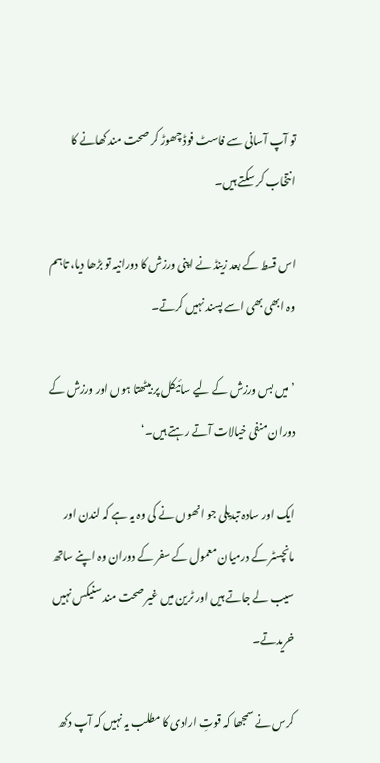تو آپ آسانی سے فاسٹ فوڈ چھوڑ کر صحت مند کھانے کا انتخاب کر سکتے ہیں۔

اس قسط کے بعد زینڈ نے اپنی ورزش کا دورانیہ تو بڑھا دیا، تاہم وہ ابھی بھی اسے پسند نہیں کرتے۔

’میں بس ورزش کے لیے سائیکل پر بیٹھتا ہوں اور ورزش کے دوران منفی خیالات آتے رہتے ہیں۔‘

ایک اور سادہ تبدیلی جو انھوں نے کی وہ یہ ہے کہ لندن اور مانچسٹر کے درمیان معمول کے سفر کے دوران وہ اپنے ساتھ سیب لے جاتے ہیں اور ٹرین میں غیر صحت مند سنیکس نہیں خریدتے۔

کرس نے سمجھا کہ قوتِ ارادی کا مطلب یہ نہیں کہ آپ دکھ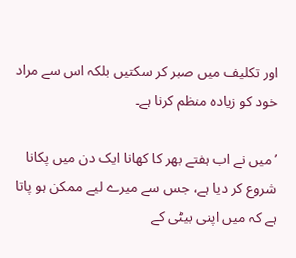اور تکلیف میں صبر کر سکتیں بلکہ اس سے مراد خود کو زیادہ منظم کرنا ہے۔

’میں نے اب ہفتے بھر کا کھانا ایک دن میں پکانا شروع کر دیا ہے، جس سے میرے لیے ممکن ہو پاتا ہے کہ میں اپنی بیٹی کے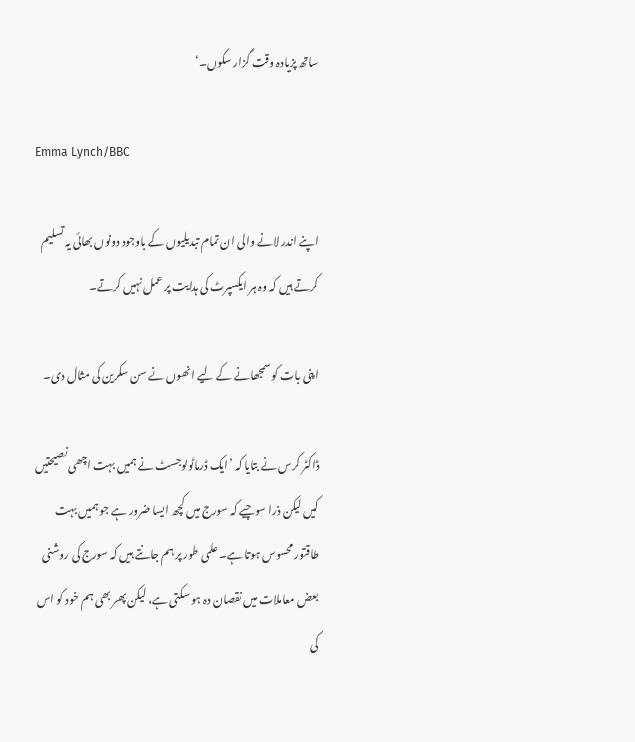ساتھ پزیادہ وقت گزار سکوں۔‘

Emma Lynch/BBC

اپنے اندر لانے والی ان تمام تبدیلیوں کے باوجود دونوں بھائی یہ تسلیم کرتے ہیں کہ وہ ہر ایکسپرٹ کی ہدایت پر عمل نہیں کرتے۔

اپنی بات کو سمجھانے کے لیے انھوں نے سن سکرین کی مثال دی۔

ڈاکٹر کرس نے بتایا کہ ’ایک ڈرماٹولوجسٹ نے ہمیں بہت اچھی نصیحتیں کیں لیکن ذرا سوچیے کہ سورج میں کچھ ایسا ضرور ہے جو ہمیں بہت طاقتور محسوس ہوتا ہے۔ علمی طور پر ہم جانتے ہیں کہ سورج کی روشنی بعض معاملات میں نقصان دہ ہو سکتی ہے، لیکن پھر بھی ہم خود کو اس کی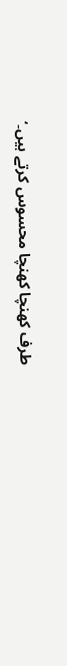طرف کھنچا کھنچا محسوس کرتے ہیں۔‘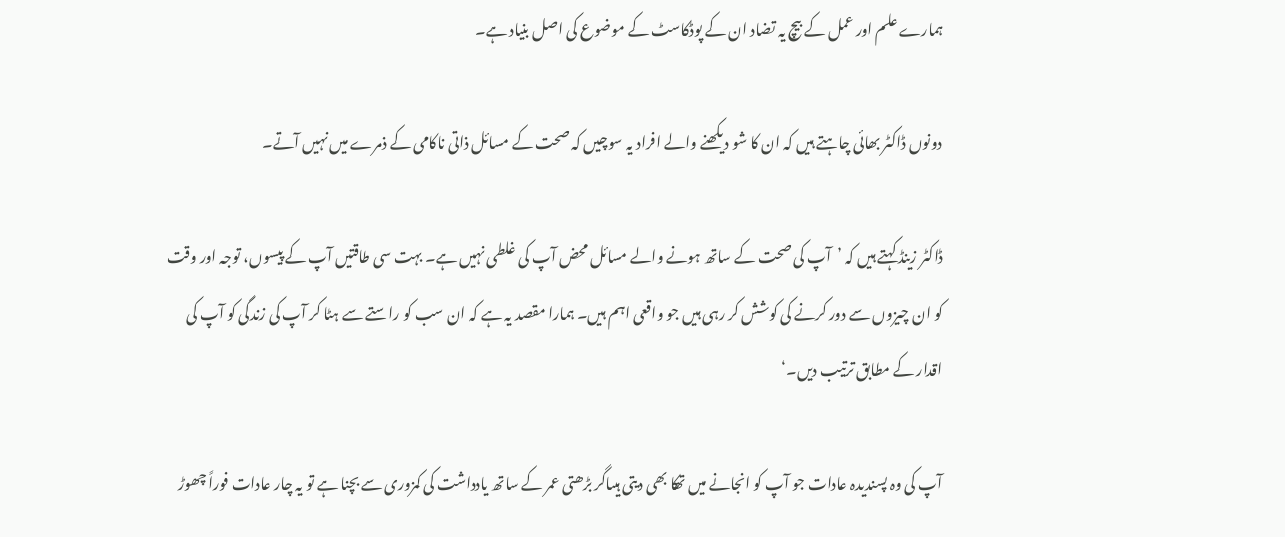ہمارے علم اور عمل کے بیچ یہ تضاد ان کے پوڈکاسٹ کے موضوع کی اصل بنیاد ہے۔

دونوں ڈاکٹر بھائی چاہتے ہیں کہ ان کا شو دیکھنے والے افراد یہ سوچیں کہ صحت کے مسائل ذاتی ناکامی کے ذمرے میں نہیں آتے۔

ڈاکٹر زینڈ کہتے ہیں کہ ’آپ کی صحت کے ساتھ ہونے والے مسائل محض آپ کی غلطی نہیں ہے۔ بہت سی طاقتیں آپ کے پیسوں، توجہ اور وقت کو ان چیزوں سے دور کرنے کی کوشش کر رہی ہیں جو واقعی اہم ہیں۔ ہمارا مقصد یہ ہے کہ ان سب کو راستے سے ہٹا کر آپ کی زندگی کو آپ کی اقدار کے مطابق ترتیب دیں۔‘

آپ کی وہ پسندیدہ عادات جو آپ کو انجانے میں تھکا بھی دیتی ہیںاگر بڑھتی عمر کے ساتھ یادداشت کی کمزوری سے بچنا ہے تو یہ چار عادات فوراً چھوڑ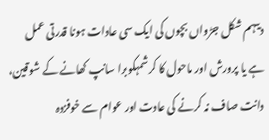دیںہم شکل جڑواں بچوں کی ایک سی عادات ہونا قدرتی عمل ہے یا پرورش اور ماحول کا کرشمہکوبرا سانپ کھانے کے شوقین، دانت صاف نہ کرنے کی عادت اور عوام سے خوفزدہ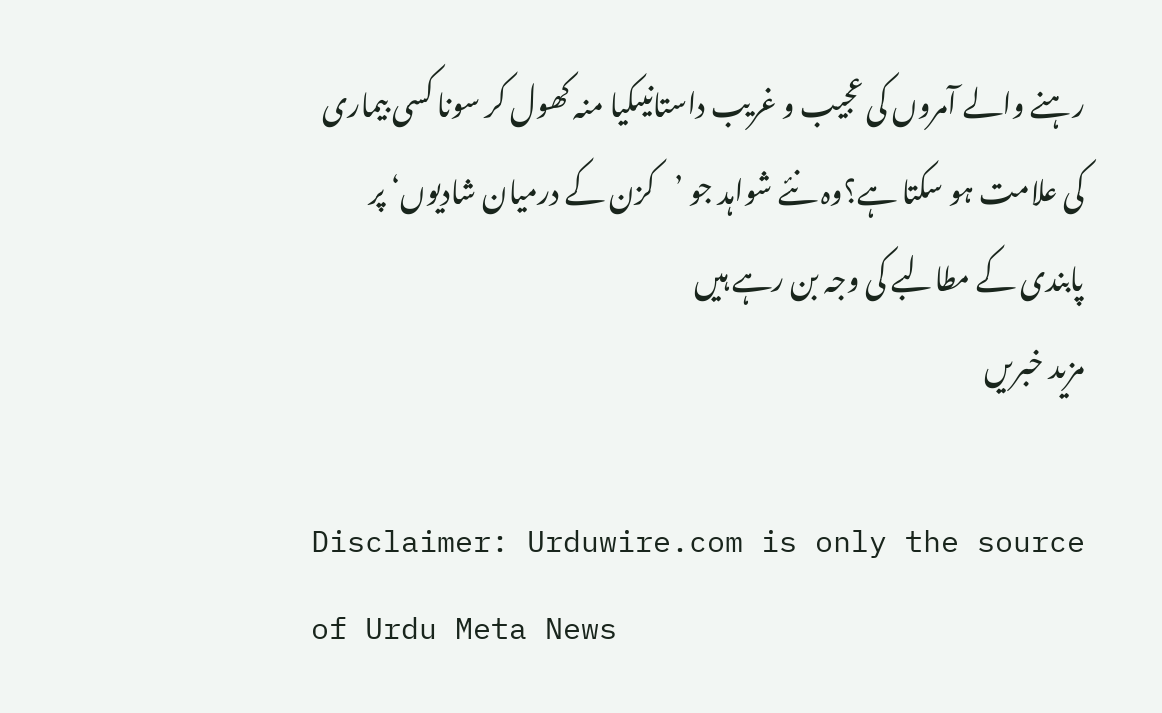رہنے والے آمروں کی عجیب و غریب داستانیںکیا منہ کھول کر سونا کسی بیماری کی علامت ہو سکتا ہے؟وہ نئے شواہد جو ’کزن کے درمیان شادیوں‘ پر پابندی کے مطالبے کی وجہ بن رہے ہیں
مزید خبریں

Disclaimer: Urduwire.com is only the source of Urdu Meta News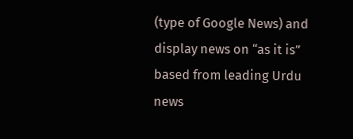(type of Google News) and display news on “as it is” based from leading Urdu news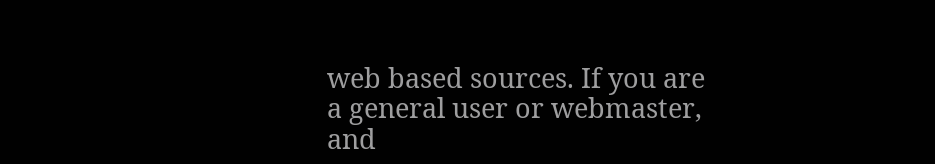web based sources. If you are a general user or webmaster, and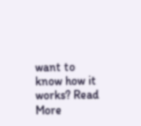want to know how it works? Read More